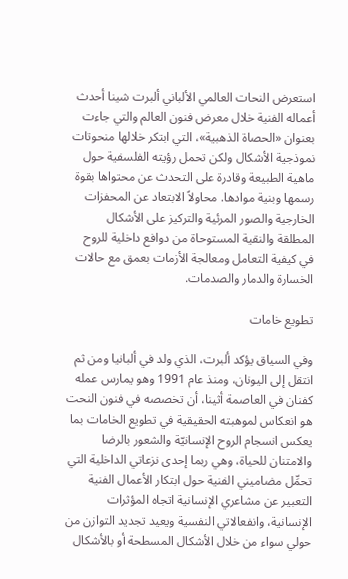استعرض النحات العالمي الألباني ألبرت شينا أحدث أعماله الفنية خلال معرض فنون العالم والتي جاءت بعنوان «الحصاة الذهبية»، التي ابتكر خلالها منحوتات نموذجية الأشكال ولكن تحمل رؤيته الفلسفية حول ماهية الطبيعة وقادرة على التحدث عن محتواها بقوة رسمها وبنية موادها. محاولاً الابتعاد عن المحفزات الخارجية والصور المرئية والتركيز على الأشكال المطلقة والنقية المستوحاة من دوافع داخلية للروح في كيفية التعامل ومعالجة الأزمات بعمق مع حالات الخسارة والدمار والصدمات.

تطويع خامات

وفي السياق يؤكد ألبرت، الذي ولد في ألبانيا ومن ثم انتقل إلى اليونان، ومنذ عام 1991 وهو يمارس عمله كفنان في العاصمة أثينا، أن تخصصه في فنون النحت هو انعكاس لموهبته الحقيقية في تطويع الخامات بما يعكس انسجام الروح الإنسانيّة والشعور بالرضا والامتنان للحياة، وهي ربما إحدى نزعاتي الداخلية التي تحمِّل مضاميني الفنية حول ابتكار الأعمال الفنية التعبير عن مشاعري الإنسانية اتجاه المؤثرات الإنسانية، وانفعالاتي النفسية ويعيد تجديد التوازن من حولي سواء من خلال الأشكال المسطحة أو بالأشكال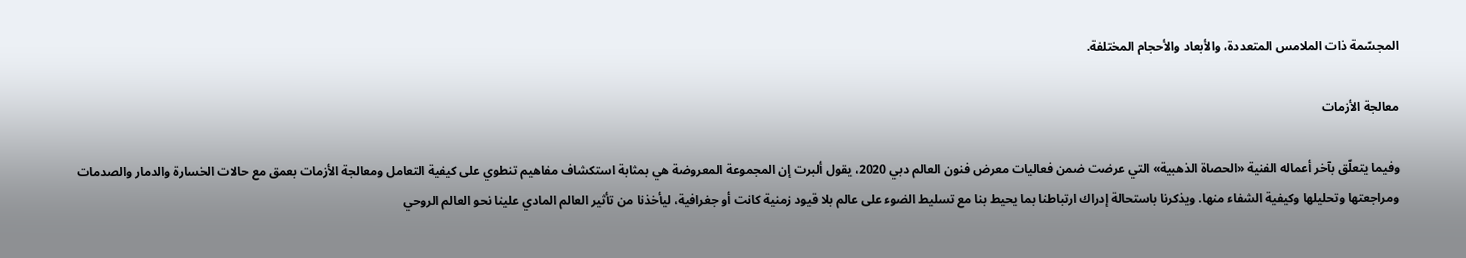المجسّمة ذات الملامس المتعددة، والأبعاد والأحجام المختلفة.

معالجة الأزمات

وفيما يتعلّق بآخر أعماله الفنية «الحصاة الذهبية» التي عرضت ضمن فعاليات معرض فنون العالم دبي 2020، يقول ألبرت إن المجموعة المعروضة هي بمثابة استكشاف مفاهيم تنطوي على كيفية التعامل ومعالجة الأزمات بعمق مع حالات الخسارة والدمار والصدمات ومراجعتها وتحليلها وكيفية الشفاء منها. ويذكرنا باستحالة إدراك ارتباطنا بما يحيط بنا مع تسليط الضوء على عالم بلا قيود زمنية كانت أو جغرافية، ليأخذنا من تأثير العالم المادي علينا نحو العالم الروحي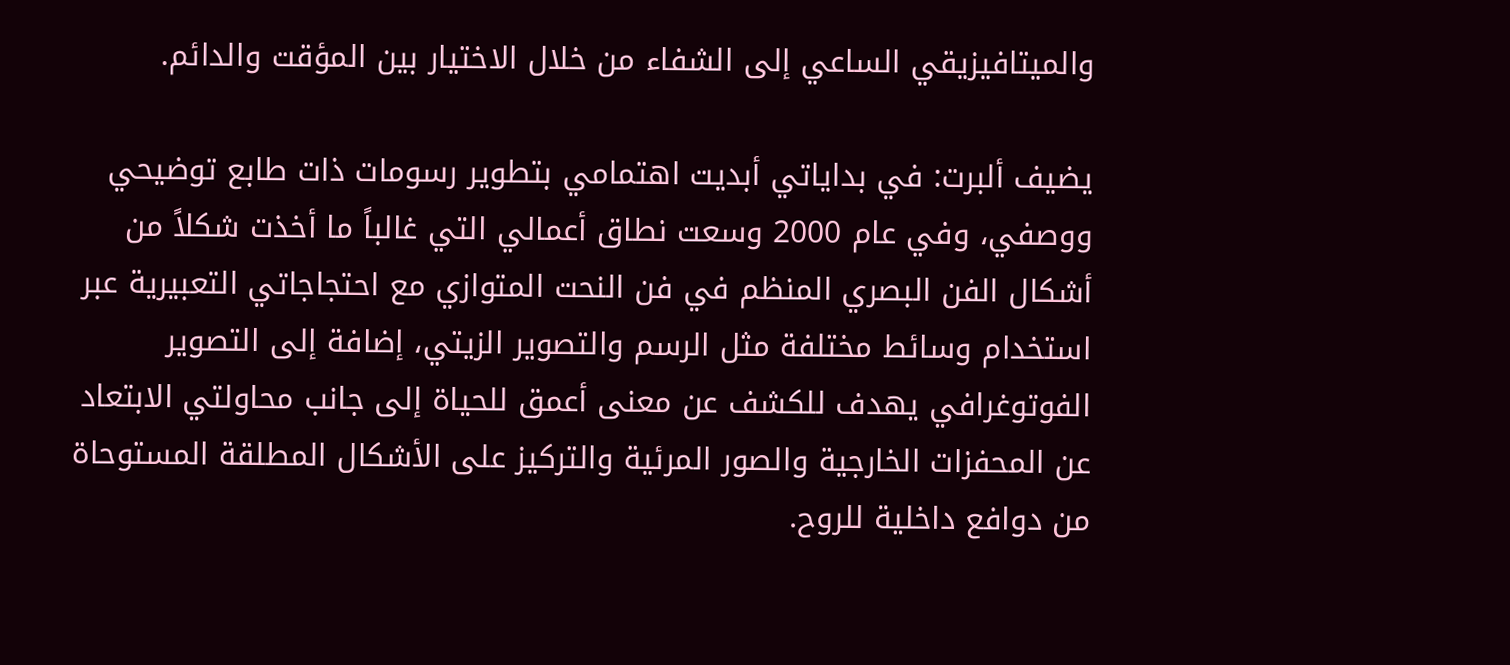والميتافيزيقي الساعي إلى الشفاء من خلال الاختيار بين المؤقت والدائم.

يضيف ألبرت: في بداياتي أبديت اهتمامي بتطوير رسومات ذات طابع توضيحي ووصفي، وفي عام 2000 وسعت نطاق أعمالي التي غالباً ما أخذت شكلاً من أشكال الفن البصري المنظم في فن النحت المتوازي مع احتجاجاتي التعبيرية عبر استخدام وسائط مختلفة مثل الرسم والتصوير الزيتي، إضافة إلى التصوير الفوتوغرافي يهدف للكشف عن معنى أعمق للحياة إلى جانب محاولتي الابتعاد عن المحفزات الخارجية والصور المرئية والتركيز على الأشكال المطلقة المستوحاة من دوافع داخلية للروح.